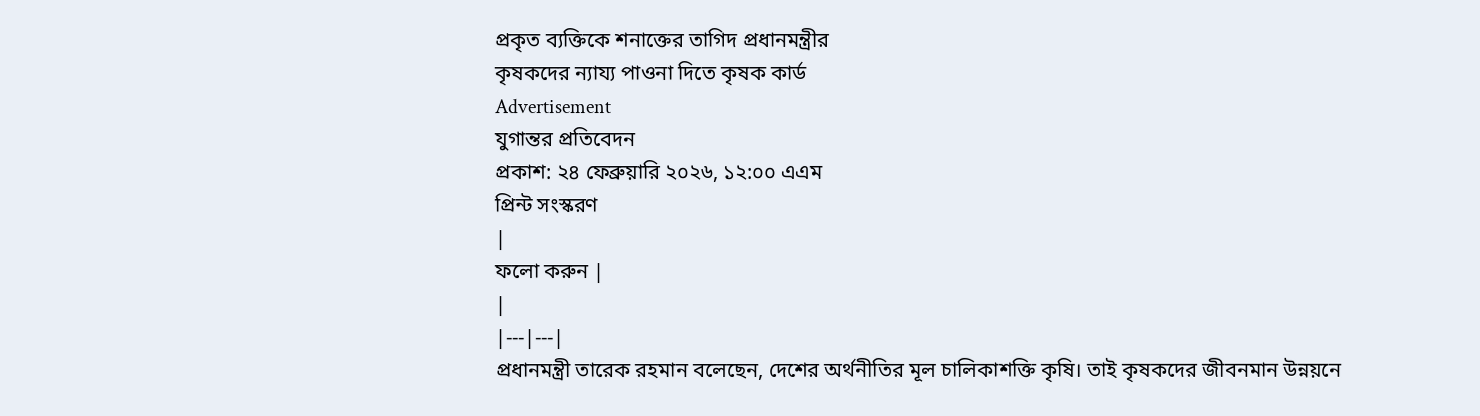প্রকৃত ব্যক্তিকে শনাক্তের তাগিদ প্রধানমন্ত্রীর
কৃষকদের ন্যায্য পাওনা দিতে কৃষক কার্ড
Advertisement
যুগান্তর প্রতিবেদন
প্রকাশ: ২৪ ফেব্রুয়ারি ২০২৬, ১২:০০ এএম
প্রিন্ট সংস্করণ
|
ফলো করুন |
|
|---|---|
প্রধানমন্ত্রী তারেক রহমান বলেছেন, দেশের অর্থনীতির মূল চালিকাশক্তি কৃষি। তাই কৃষকদের জীবনমান উন্নয়নে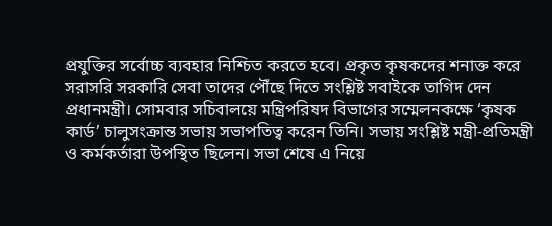প্রযুক্তির সর্বোচ্চ ব্যবহার নিশ্চিত করতে হবে। প্রকৃত কৃষকদের শনাক্ত করে সরাসরি সরকারি সেবা তাদের পৌঁছে দিতে সংশ্লিষ্ট সবাইকে তাগিদ দেন প্রধানমন্ত্রী। সোমবার সচিবালয়ে মন্ত্রিপরিষদ বিভাগের সম্মেলনকক্ষে ‘কৃষক কার্ড’ চালুসংক্রান্ত সভায় সভাপতিত্ব করেন তিনি। সভায় সংশ্লিষ্ট মন্ত্রী-প্রতিমন্ত্রী ও কর্মকর্তারা উপস্থিত ছিলেন। সভা শেষে এ নিয়ে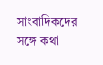সাংবাদিকদের সঙ্গে কথা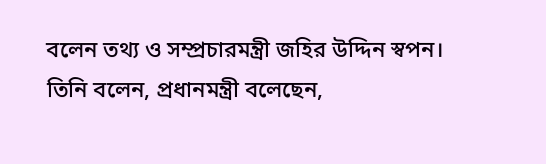বলেন তথ্য ও সম্প্রচারমন্ত্রী জহির উদ্দিন স্বপন। তিনি বলেন, প্রধানমন্ত্রী বলেছেন,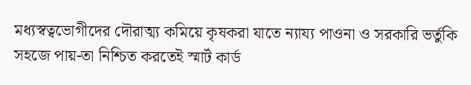মধ্যস্বত্বভোগীদের দৌরাত্ম্য কমিয়ে কৃষকরা যাতে ন্যায্য পাওনা ও সরকারি ভর্তুকি সহজে পায়-তা নিশ্চিত করতেই স্মার্ট কার্ড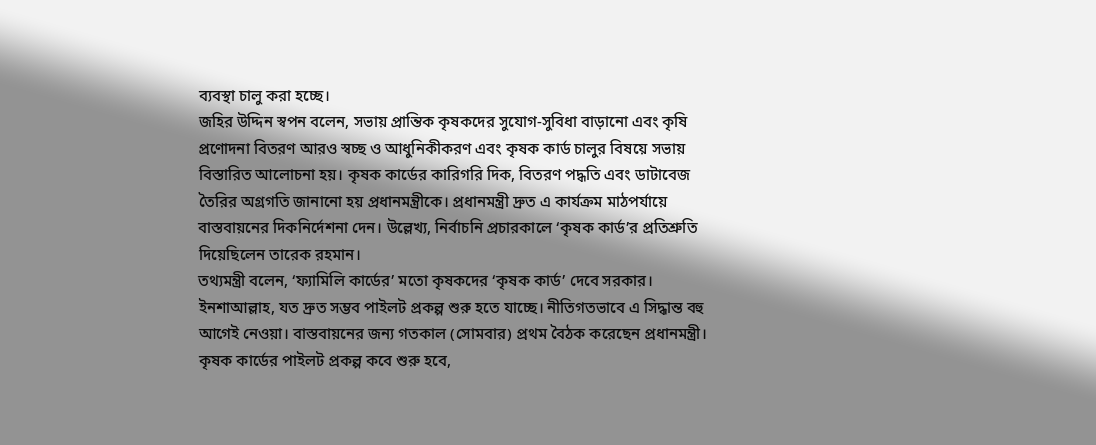ব্যবস্থা চালু করা হচ্ছে।
জহির উদ্দিন স্বপন বলেন, সভায় প্রান্তিক কৃষকদের সুযোগ-সুবিধা বাড়ানো এবং কৃষি প্রণোদনা বিতরণ আরও স্বচ্ছ ও আধুনিকীকরণ এবং কৃষক কার্ড চালুর বিষয়ে সভায় বিস্তারিত আলোচনা হয়। কৃষক কার্ডের কারিগরি দিক, বিতরণ পদ্ধতি এবং ডাটাবেজ তৈরির অগ্রগতি জানানো হয় প্রধানমন্ত্রীকে। প্রধানমন্ত্রী দ্রুত এ কার্যক্রম মাঠপর্যায়ে বাস্তবায়নের দিকনির্দেশনা দেন। উল্লেখ্য, নির্বাচনি প্রচারকালে ‘কৃষক কার্ড’র প্রতিশ্রুতি দিয়েছিলেন তারেক রহমান।
তথ্যমন্ত্রী বলেন, ‘ফ্যামিলি কার্ডের’ মতো কৃষকদের ‘কৃষক কার্ড’ দেবে সরকার। ইনশাআল্লাহ, যত দ্রুত সম্ভব পাইলট প্রকল্প শুরু হতে যাচ্ছে। নীতিগতভাবে এ সিদ্ধান্ত বহু আগেই নেওয়া। বাস্তবায়নের জন্য গতকাল (সোমবার) প্রথম বৈঠক করেছেন প্রধানমন্ত্রী। কৃষক কার্ডের পাইলট প্রকল্প কবে শুরু হবে,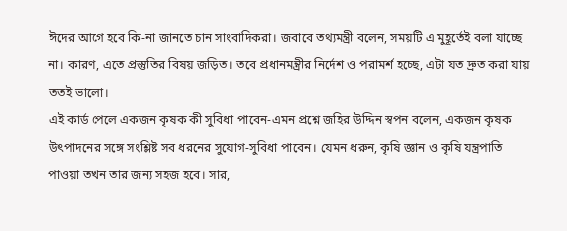ঈদের আগে হবে কি-না জানতে চান সাংবাদিকরা। জবাবে তথ্যমন্ত্রী বলেন, সময়টি এ মুহূর্তেই বলা যাচ্ছে না। কারণ, এতে প্রস্তুতির বিষয় জড়িত। তবে প্রধানমন্ত্রীর নির্দেশ ও পরামর্শ হচ্ছে, এটা যত দ্রুত করা যায় ততই ভালো।
এই কার্ড পেলে একজন কৃষক কী সুবিধা পাবেন-এমন প্রশ্নে জহির উদ্দিন স্বপন বলেন, একজন কৃষক উৎপাদনের সঙ্গে সংশ্লিষ্ট সব ধরনের সুযোগ-সুবিধা পাবেন। যেমন ধরুন, কৃষি জ্ঞান ও কৃষি যন্ত্রপাতি পাওয়া তখন তার জন্য সহজ হবে। সার,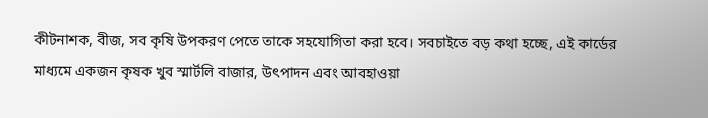কীটনাশক, বীজ, সব কৃষি উপকরণ পেতে তাকে সহযোগিতা করা হবে। সবচাইতে বড় কথা হচ্ছে, এই কার্ডের মাধ্যমে একজন কৃষক খুব স্মার্টলি বাজার, উৎপাদন এবং আবহাওয়া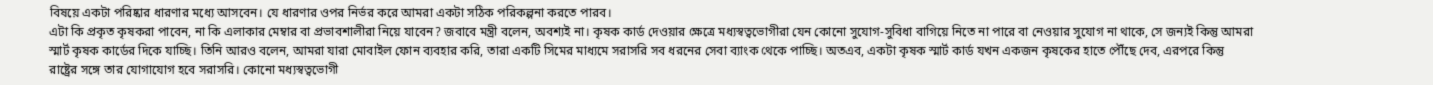বিষয়ে একটা পরিষ্কার ধারণার মধ্যে আসবেন। যে ধারণার ওপর নির্ভর করে আমরা একটা সঠিক পরিকল্পনা করতে পারব।
এটা কি প্রকৃত কৃষকরা পাবেন, না কি এলাকার মেম্বার বা প্রভাবশালীরা নিয়ে যাবেন? জবাবে মন্ত্রী বলেন, অবশ্যই না। কৃষক কার্ড দেওয়ার ক্ষেত্রে মধ্যস্বত্বভোগীরা যেন কোনো সুযোগ-সুবিধা বাগিয়ে নিতে না পারে বা নেওয়ার সুযোগ না থাকে, সে জন্যই কিন্তু আমরা স্মার্ট কৃষক কার্ডের দিকে যাচ্ছি। তিনি আরও বলেন, আমরা যারা মোবাইল ফোন ব্যবহার করি, তারা একটি সিমের মাধ্যমে সরাসরি সব ধরনের সেবা ব্যাংক থেকে পাচ্ছি। অতএব, একটা কৃষক স্মার্ট কার্ড যখন একজন কৃষকের হাতে পৌঁছে দেব, এরপরে কিন্তু রাষ্ট্রের সঙ্গে তার যোগাযোগ হবে সরাসরি। কোনো মধ্যস্বত্বভোগী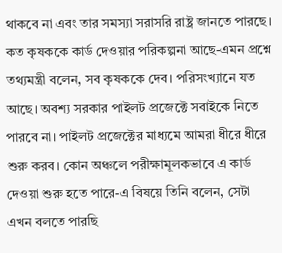থাকবে না এবং তার সমস্যা সরাসরি রাষ্ট্র জানতে পারছে।
কত কৃষককে কার্ড দেওয়ার পরিকল্পনা আছে-এমন প্রশ্নে তথ্যমন্ত্রী বলেন, সব কৃষককে দেব। পরিসংখ্যানে যত আছে। অবশ্য সরকার পাইলট প্রজেক্টে সবাইকে নিতে পারবে না। পাইলট প্রজেক্টের মাধ্যমে আমরা ধীরে ধীরে শুরু করব। কোন অঞ্চলে পরীক্ষামূলকভাবে এ কার্ড দেওয়া শুরু হতে পারে-এ বিষয়ে তিনি বলেন, সেটা এখন বলতে পারছি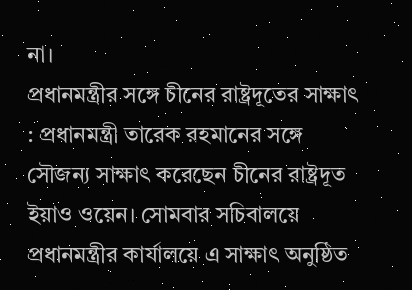না।
প্রধানমন্ত্রীর সঙ্গে চীনের রাষ্ট্রদূতের সাক্ষাৎ : প্রধানমন্ত্রী তারেক রহমানের সঙ্গে সৌজন্য সাক্ষাৎ করেছেন চীনের রাষ্ট্রদূত ইয়াও ওয়েন। সোমবার সচিবালয়ে প্রধানমন্ত্রীর কার্যালয়ে এ সাক্ষাৎ অনুষ্ঠিত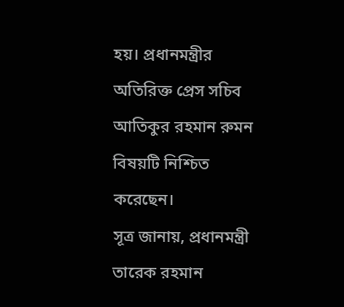হয়। প্রধানমন্ত্রীর অতিরিক্ত প্রেস সচিব আতিকুর রহমান রুমন বিষয়টি নিশ্চিত করেছেন।
সূত্র জানায়, প্রধানমন্ত্রী তারেক রহমান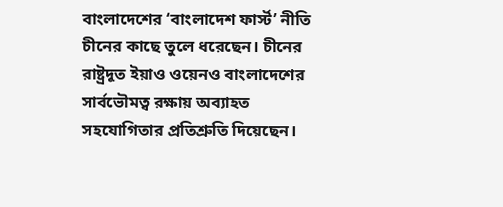বাংলাদেশের ‘বাংলাদেশ ফার্স্ট’ নীতি চীনের কাছে তুলে ধরেছেন। চীনের রাষ্ট্রদূত ইয়াও ওয়েনও বাংলাদেশের সার্বভৌমত্ব রক্ষায় অব্যাহত সহযোগিতার প্রতিশ্রুতি দিয়েছেন।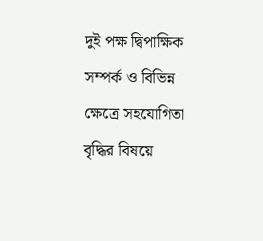দুই পক্ষ দ্বিপাক্ষিক সম্পর্ক ও বিভিন্ন ক্ষেত্রে সহযোগিতা বৃদ্ধির বিষয়ে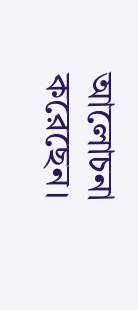আলোচনা করেছেন।